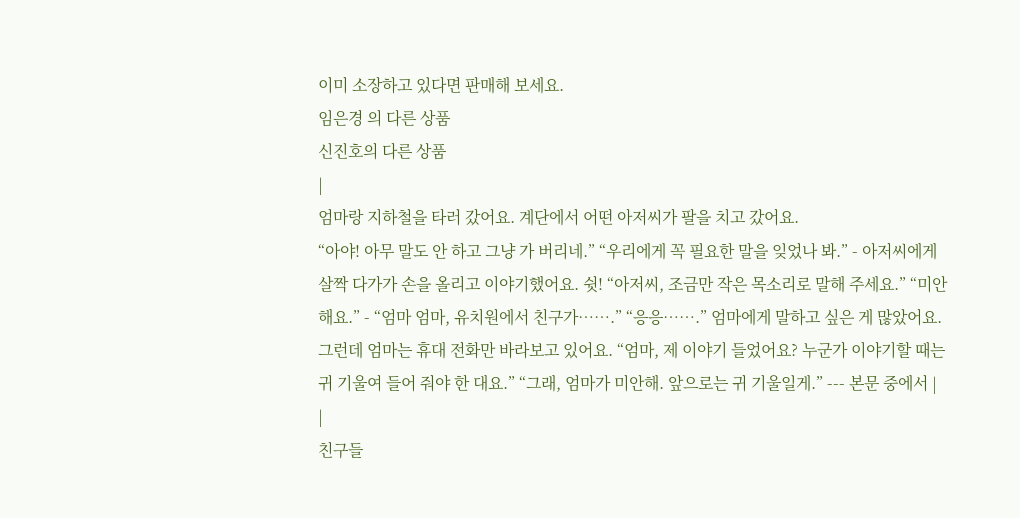이미 소장하고 있다면 판매해 보세요.
임은경 의 다른 상품
신진호의 다른 상품
|
엄마랑 지하철을 타러 갔어요. 계단에서 어떤 아저씨가 팔을 치고 갔어요.
“아야! 아무 말도 안 하고 그냥 가 버리네.” “우리에게 꼭 필요한 말을 잊었나 봐.” - 아저씨에게 살짝 다가가 손을 올리고 이야기했어요. 쉿! “아저씨, 조금만 작은 목소리로 말해 주세요.” “미안해요.” - “엄마 엄마, 유치원에서 친구가…….” “응응…….” 엄마에게 말하고 싶은 게 많았어요. 그런데 엄마는 휴대 전화만 바라보고 있어요. “엄마, 제 이야기 들었어요? 누군가 이야기할 때는 귀 기울여 들어 줘야 한 대요.” “그래, 엄마가 미안해. 앞으로는 귀 기울일게.” --- 본문 중에서 |
|
친구들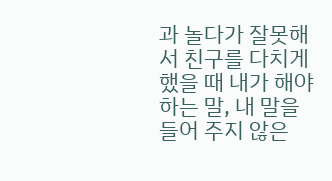과 놀다가 잘못해서 친구를 다치게 했을 때 내가 해야 하는 말, 내 말을 들어 주지 않은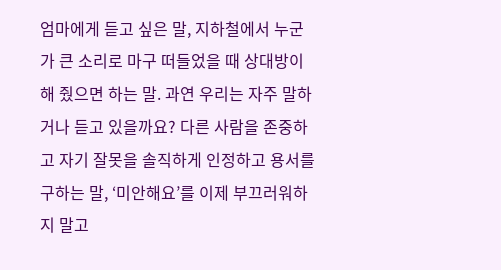엄마에게 듣고 싶은 말, 지하철에서 누군가 큰 소리로 마구 떠들었을 때 상대방이 해 줬으면 하는 말. 과연 우리는 자주 말하거나 듣고 있을까요? 다른 사람을 존중하고 자기 잘못을 솔직하게 인정하고 용서를 구하는 말, ‘미안해요’를 이제 부끄러워하지 말고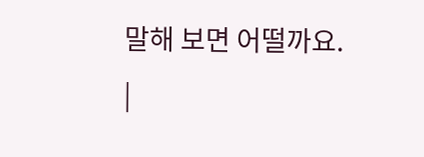말해 보면 어떨까요.
|